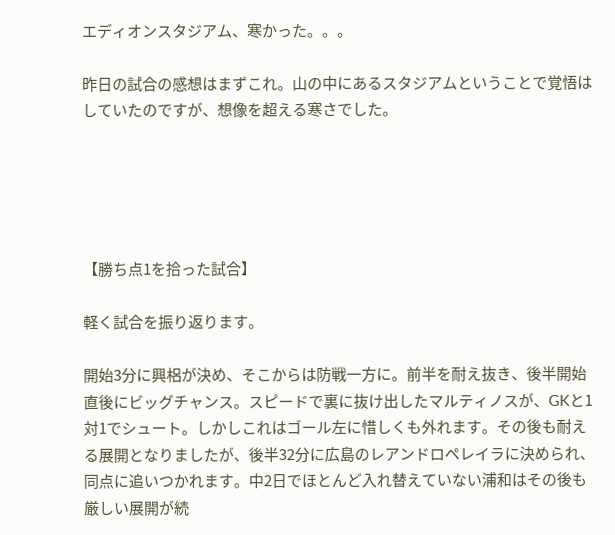エディオンスタジアム、寒かった。。。

昨日の試合の感想はまずこれ。山の中にあるスタジアムということで覚悟はしていたのですが、想像を超える寒さでした。





【勝ち点1を拾った試合】

軽く試合を振り返ります。

開始3分に興梠が決め、そこからは防戦一方に。前半を耐え抜き、後半開始直後にビッグチャンス。スピードで裏に抜け出したマルティノスが、GKと1対1でシュート。しかしこれはゴール左に惜しくも外れます。その後も耐える展開となりましたが、後半32分に広島のレアンドロペレイラに決められ、同点に追いつかれます。中2日でほとんど入れ替えていない浦和はその後も厳しい展開が続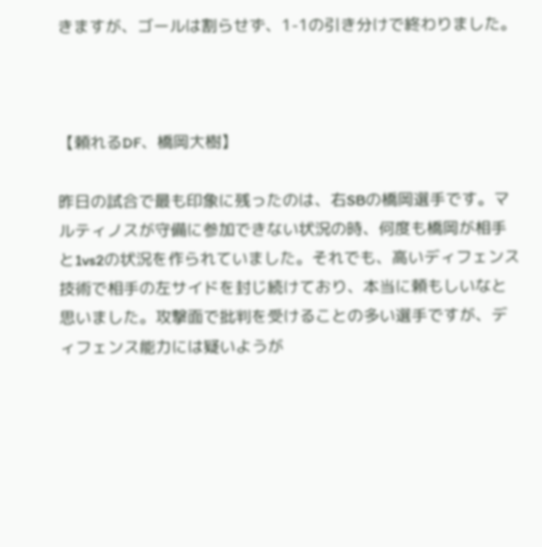きますが、ゴールは割らせず、1-1の引き分けで終わりました。



【頼れるDF、橋岡大樹】

昨日の試合で最も印象に残ったのは、右SBの橋岡選手です。マルティノスが守備に参加できない状況の時、何度も橋岡が相手と1vs2の状況を作られていました。それでも、高いディフェンス技術で相手の左サイドを封じ続けており、本当に頼もしいなと思いました。攻撃面で批判を受けることの多い選手ですが、ディフェンス能力には疑いようが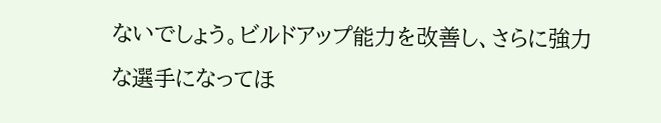ないでしょう。ビルドアップ能力を改善し、さらに強力な選手になってほ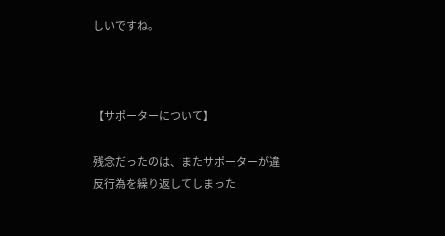しいですね。



【サポーターについて】

残念だったのは、またサポーターが違反行為を繰り返してしまった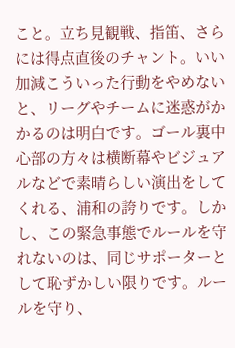こと。立ち見観戦、指笛、さらには得点直後のチャント。いい加減こういった行動をやめないと、リーグやチームに迷惑がかかるのは明白です。ゴール裏中心部の方々は横断幕やビジュアルなどで素晴らしい演出をしてくれる、浦和の誇りです。しかし、この緊急事態でルールを守れないのは、同じサポーターとして恥ずかしい限りです。ルールを守り、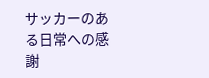サッカーのある日常への感謝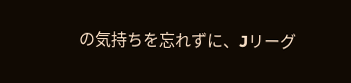の気持ちを忘れずに、Jリーグ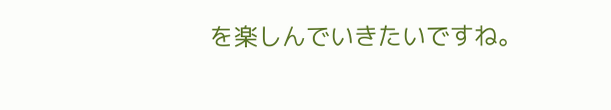を楽しんでいきたいですね。